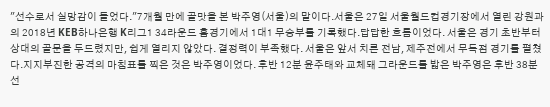"선수로서 실망감이 들었다."7개월 만에 골맛을 본 박주영(서울)의 말이다.서울은 27일 서울월드컵경기장에서 열린 강원과의 2018년 KEB하나은행 K리그1 34라운드 홈경기에서 1대1 무승부를 기록했다.답답한 흐름이었다. 서울은 경기 초반부터 상대의 골문을 두드렸지만, 쉽게 열리지 않았다. 결정력이 부족했다. 서울은 앞서 치른 전남, 제주전에서 무득점 경기를 펼쳤다.지지부진한 공격의 마침표를 찍은 것은 박주영이었다. 후반 12분 윤주태와 교체돼 그라운드를 밟은 박주영은 후반 38분 선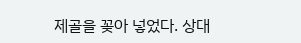제골을 꽂아 넣었다. 상대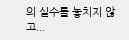의 실수를 놓치지 않고...